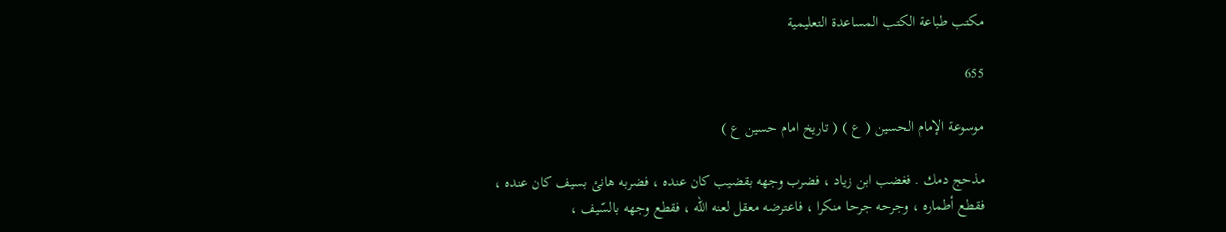مكتب طباعة الكتب المساعدة التعليمية

655

موسوعة الإمام الحسين ( ع ) ( تاريخ امام حسين ع )

مذحج دمك . فغضب ابن زياد ، فضرب وجهه بقضيب كان عنده ، فضربه هانئ بسيف كان عنده ، فقطع أطماره ، وجرحه جرحا منكرا ، فاعترضه معقل لعنه اللّه ، فقطع وجهه بالسّيف ،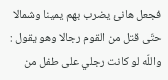فجعل هانئ يضرب بهم يمينا وشمالا حتّى قتل من القوم رجالا وهو يقول : واللّه لو كانت رجلي على طفل من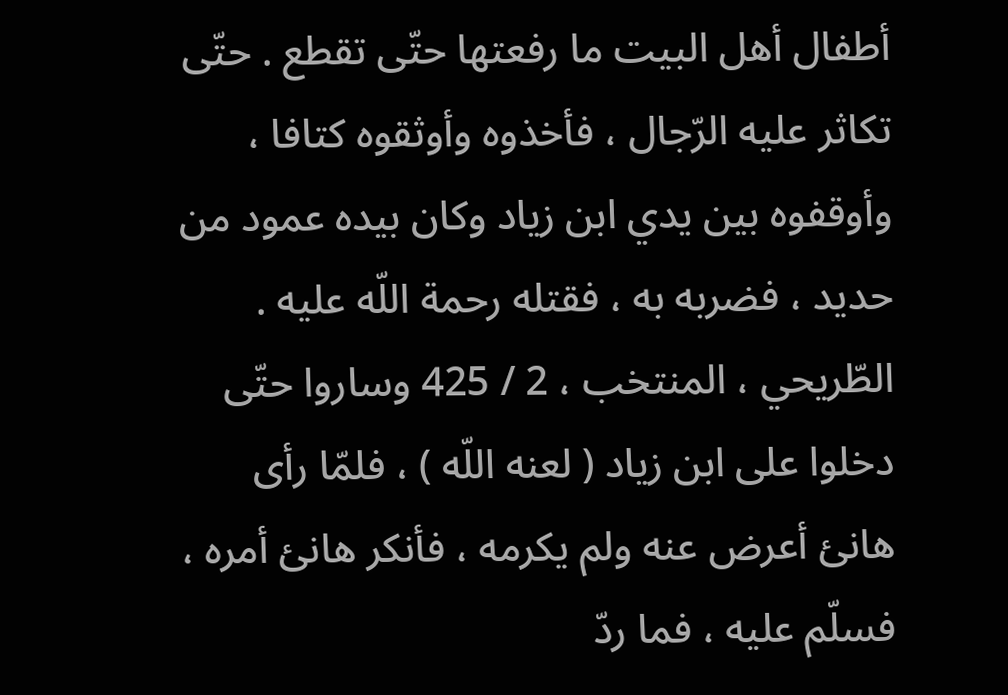أطفال أهل البيت ما رفعتها حتّى تقطع . حتّى تكاثر عليه الرّجال ، فأخذوه وأوثقوه كتافا ، وأوقفوه بين يدي ابن زياد وكان بيده عمود من حديد ، فضربه به ، فقتله رحمة اللّه عليه . الطّريحي ، المنتخب ، 2 / 425 وساروا حتّى دخلوا على ابن زياد ( لعنه اللّه ) ، فلمّا رأى هانئ أعرض عنه ولم يكرمه ، فأنكر هانئ أمره ، فسلّم عليه ، فما ردّ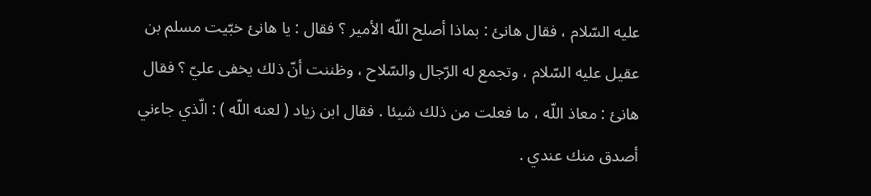عليه السّلام ، فقال هانئ : بماذا أصلح اللّه الأمير ؟ فقال : يا هانئ خبّيت مسلم بن عقيل عليه السّلام ، وتجمع له الرّجال والسّلاح ، وظننت أنّ ذلك يخفى عليّ ؟ فقال هانئ : معاذ اللّه ، ما فعلت من ذلك شيئا . فقال ابن زياد ( لعنه اللّه ) : الّذي جاءني أصدق منك عندي .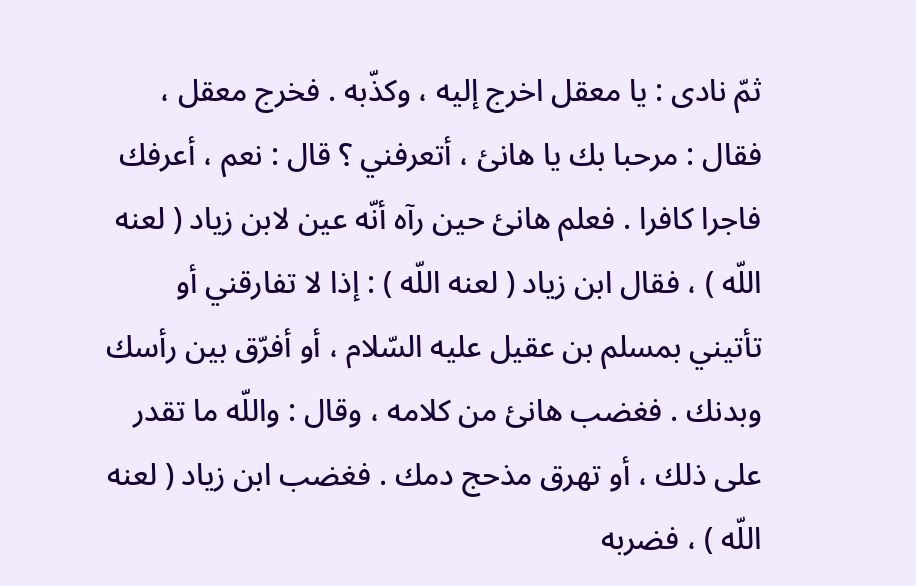ثمّ نادى : يا معقل اخرج إليه ، وكذّبه . فخرج معقل ، فقال : مرحبا بك يا هانئ ، أتعرفني ؟ قال : نعم ، أعرفك فاجرا كافرا . فعلم هانئ حين رآه أنّه عين لابن زياد ( لعنه اللّه ) ، فقال ابن زياد ( لعنه اللّه ) : إذا لا تفارقني أو تأتيني بمسلم بن عقيل عليه السّلام ، أو أفرّق بين رأسك وبدنك . فغضب هانئ من كلامه ، وقال : واللّه ما تقدر على ذلك ، أو تهرق مذحج دمك . فغضب ابن زياد ( لعنه اللّه ) ، فضربه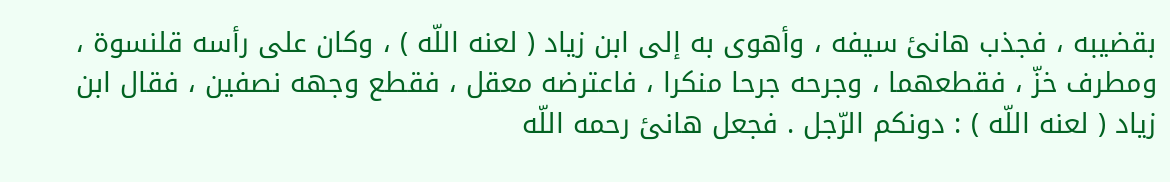بقضيبه ، فجذب هانئ سيفه ، وأهوى به إلى ابن زياد ( لعنه اللّه ) ، وكان على رأسه قلنسوة ، ومطرف خزّ ، فقطعهما ، وجرحه جرحا منكرا ، فاعترضه معقل ، فقطع وجهه نصفين ، فقال ابن زياد ( لعنه اللّه ) : دونكم الرّجل . فجعل هانئ رحمه اللّه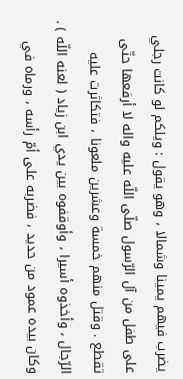يضرب فيهم يمينا وشمالا ، وهو يقول : ويلكم لو كانت رجلي على طفل من آل الرّسول صلّى اللّه عليه واله لا أرفعها حتّى تقطع . وقتل منهم خمسة وعشرين ملعونا ، فتكاثرت عليه الرّجال ، وأخذوه أسيرا ، وأوقفوه بين يدي ابن زياد ( لعنه اللّه ) . وكان بيده عمود من حديد ، فضربه على أمّ رأسه ، ورماه في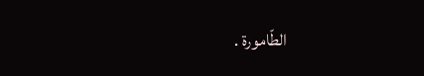الطّامورة .